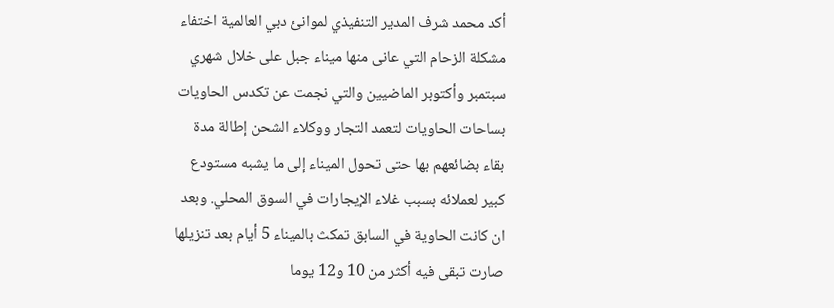أكد محمد شرف المدير التنفيذي لموانئ دبي العالمية اختفاء مشكلة الزحام التي عانى منها ميناء جبل على خلال شهري سبتمبر وأكتوبر الماضيين والتي نجمت عن تكدس الحاويات بساحات الحاويات لتعمد التجار ووكلاء الشحن إطالة مدة بقاء بضائعهم بها حتى تحول الميناء إلى ما يشبه مستودع كبير لعملائه بسبب غلاء الإيجارات في السوق المحلي. وبعد ان كانت الحاوية في السابق تمكث بالميناء 5 أيام بعد تنزيلها صارت تبقى فيه أكثر من 10 و12 يوما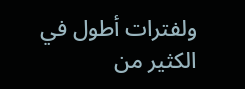ولفترات أطول في الكثير من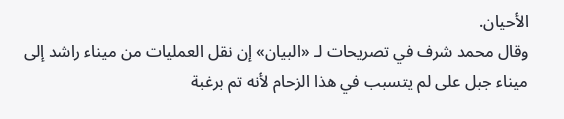الأحيان.
وقال محمد شرف في تصريحات لـ «البيان» إن نقل العمليات من ميناء راشد إلى ميناء جبل على لم يتسبب في هذا الزحام لأنه تم برغبة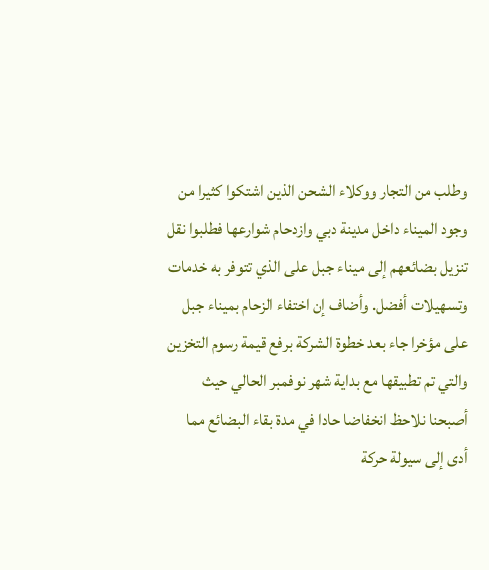وطلب من التجار ووكلاء الشحن الذين اشتكوا كثيرا من وجود الميناء داخل مدينة دبي وازدحام شوارعها فطلبوا نقل تنزيل بضائعهم إلى ميناء جبل على الذي تتوفر به خدمات وتسهيلات أفضل. وأضاف إن اختفاء الزحام بميناء جبل على مؤخرا جاء بعد خطوة الشركة برفع قيمة رسوم التخزين والتي تم تطبيقها مع بداية شهر نوفمبر الحالي حيث أصبحنا نلاحظ انخفاضا حادا في مدة بقاء البضائع مما أدى إلى سيولة حركة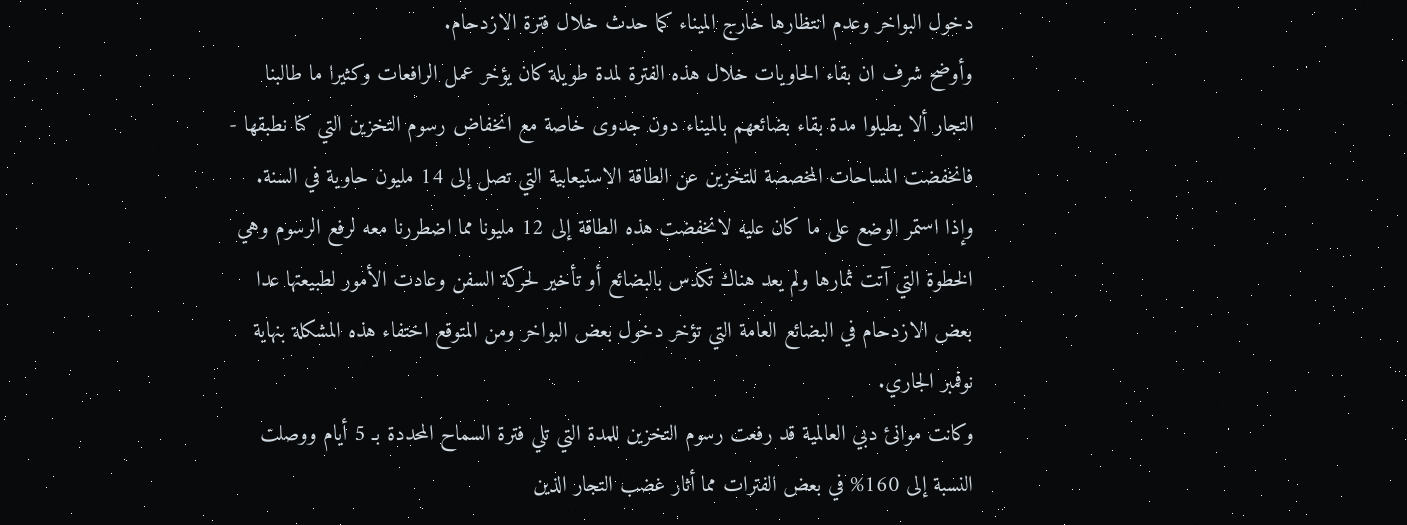دخول البواخر وعدم انتظارها خارج الميناء كما حدث خلال فترة الازدحام.
وأوضح شرف ان بقاء الحاويات خلال هذه الفترة لمدة طويلة كان يؤخر عمل الرافعات وكثيرا ما طالبنا التجار ألا يطيلوا مدة بقاء بضائعهم بالميناء دون جدوى خاصة مع انخفاض رسوم التخزين التي كنا نطبقها - فانخفضت المساحات المخصصة للتخزين عن الطاقة الاستيعابية التي تصل إلى 14 مليون حاوية في السنة.
وإذا استمر الوضع على ما كان عليه لانخفضت هذه الطاقة إلى 12 مليونا مما اضطررنا معه لرفع الرسوم وهي الخطوة التي آتت ثمارها ولم يعد هناك تكدس بالبضائع أو تأخير لحركة السفن وعادت الأمور لطبيعتها عدا بعض الازدحام في البضائع العامة التي تؤخر دخول بعض البواخر ومن المتوقع اختفاء هذه المشكلة بنهاية نوفمبر الجاري.
وكانت موانئ دبي العالمية قد رفعت رسوم التخزين للمدة التي تلي فترة السماح المحددة بـ 5 أيام ووصلت النسبة إلى 160% في بعض الفترات مما أثار غضب التجار الذين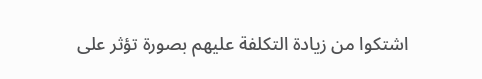اشتكوا من زيادة التكلفة عليهم بصورة تؤثر على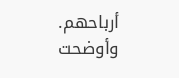أرباحهم. وأوضحت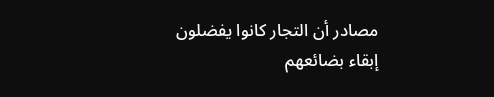مصادر أن التجار كانوا يفضلون إبقاء بضائعهم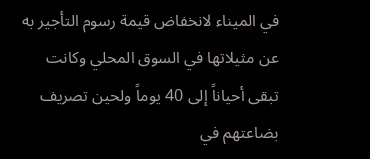في الميناء لانخفاض قيمة رسوم التأجير به عن مثيلاتها في السوق المحلي وكانت تبقى أحياناً إلى 40 يوماً ولحين تصريف بضاعتهم في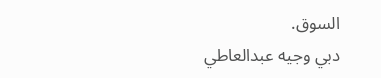السوق.
دبي وجيه عبدالعاطي